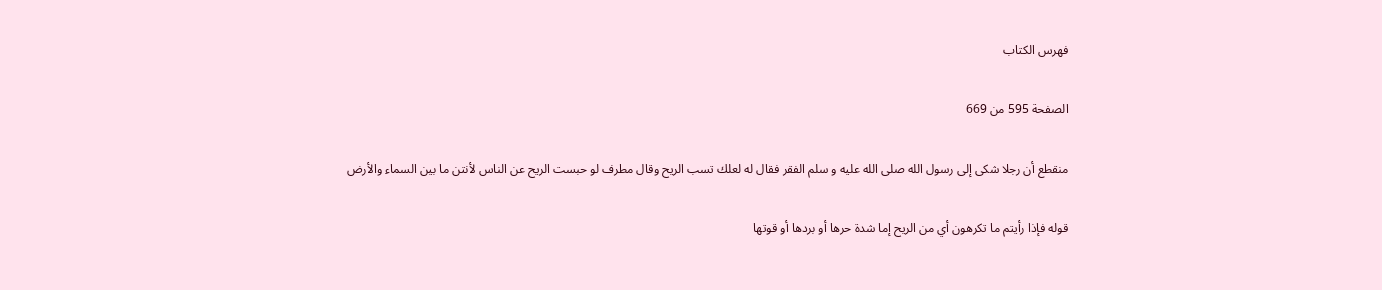فهرس الكتاب

الصفحة 595 من 669

منقطع أن رجلا شكى إلى رسول الله صلى الله عليه و سلم الفقر فقال له لعلك تسب الريح وقال مطرف لو حبست الريح عن الناس لأنتن ما بين السماء والأرض

قوله فإذا رأيتم ما تكرهون أي من الريح إما شدة حرها أو بردها أو قوتها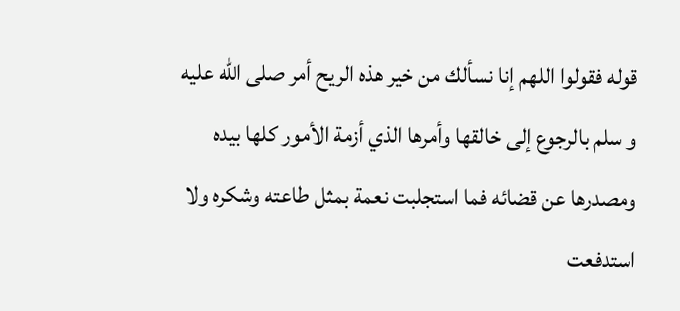قوله فقولوا اللهم إنا نسألك من خير هذه الريح أمر صلى الله عليه و سلم بالرجوع إلى خالقها وأمرها الذي أزمة الأمور كلها بيده ومصدرها عن قضائه فما استجلبت نعمة بمثل طاعته وشكره ولا استدفعت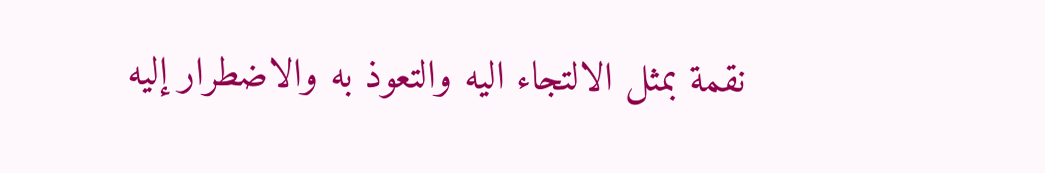نقمة بمثل الالتجاء اليه والتعوذ به والاضطرار إليه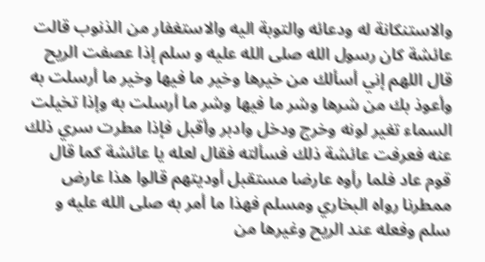والاستنكانة له ودعائه والتوبة اليه والاستغفار من الذنوب قالت عائشة كان رسول الله صلى الله عليه و سلم إذا عصفت الريح قال اللهم إني أسألك من خيرها وخير ما فيها وخير ما أرسلت به وأعوذ بك من شرها وشر ما فيها وشر ما أرسلت به وإذا تخيلت السماء تغير لونه وخرج ودخل وادبر وأقبل فإذا مطرت سري ذلك عنه فعرفت عائشة ذلك فسألته فقال لعله يا عائشة كما قال قوم عاد فلما رأوه عارضا مستقبل أوديتهم قالوا هذا عارض ممطرنا رواه البخاري ومسلم فهذا ما أمر به صلى الله عليه و سلم وفعله عند الريح وغيرها من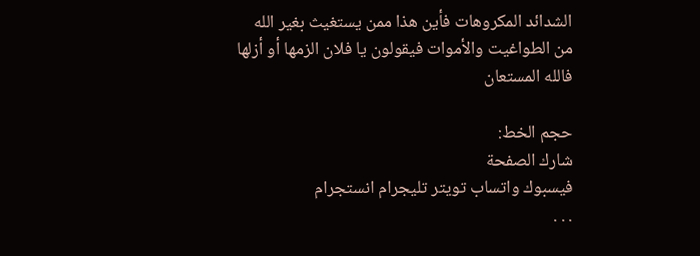الشدائد المكروهات فأين هذا ممن يستغيث بغير الله من الطواغيت والأموات فيقولون يا فلان الزمها أو أزلها فالله المستعان

حجم الخط:
شارك الصفحة
فيسبوك واتساب تويتر تليجرام انستجرام
. . .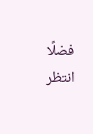فضلًا انتظر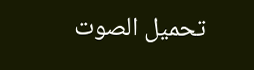تحميل الصوت